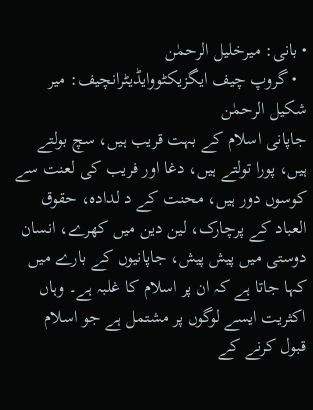• بانی: میرخلیل الرحمٰن
  • گروپ چیف ایگزیکٹووایڈیٹرانچیف: میر شکیل الرحمٰن
جاپانی اسلام کے بہت قریب ہیں، سچ بولتے ہیں، پورا تولتے ہیں، دغا اور فریب کی لعنت سے کوسوں دور ہیں، محنت کے د لدادہ، حقوق العباد کے پرچارک، لین دین میں کھرے، انسان دوستی میں پیش پیش، جاپانیوں کے بارے میں کہا جاتا ہے کہ ان پر اسلام کا غلبہ ہے۔ وہاں اکثریت ایسے لوگوں پر مشتمل ہے جو اسلام قبول کرنے کے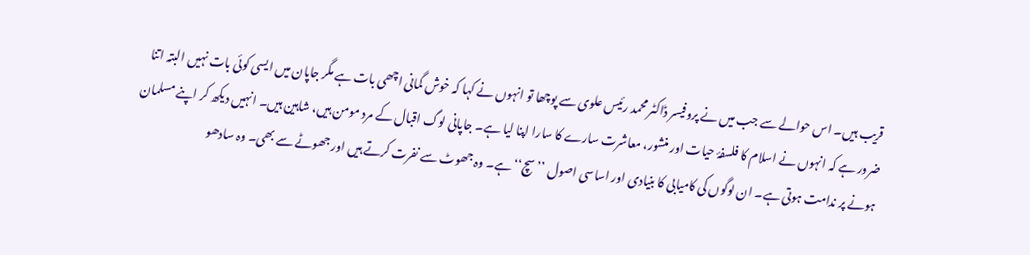قریب ہیں۔ اس حوالے سے جب میں نے پروفیسر ڈاکٹر محمد رئیس علوی سے پوچھا تو انہوں نے کہا کہ خوش گمانی اچھی بات ہے مگر جاپان میں ایسی کوئی بات نہیں البتہ اتنا ضرور ہے کہ انہوں نے اسلام کا فلسفۂ حیات اور منشور، معاشرت سارے کا سارا اپنا لیا ہے۔ جاپانی لوگ اقبال کے مرد مومن ہیں، شاہین ہیں۔ انہیں دیکھ کر اپنے مسلمان ہونے پر ندامت ہوتی ہے۔ ان لوگوں کی کامیابی کا بنیادی اور اساسی اصول ’’سچ‘‘ ہے۔ وہ جھوٹ سے نفرت کرتے ہیں اور جھوٹے سے بھی۔ وہ سادھو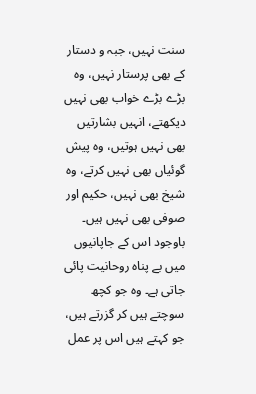سنت نہیں، جبہ و دستار کے بھی پرستار نہیں، وہ بڑے بڑے خواب بھی نہیں دیکھتے، انہیں بشارتیں بھی نہیں ہوتیں، وہ پیش گوئیاں بھی نہیں کرتے، وہ شیخ بھی نہیں، حکیم اور صوفی بھی نہیں ہیں۔ باوجود اس کے جاپانیوں میں بے پناہ روحانیت پائی جاتی ہے۔ وہ جو کچھ سوچتے ہیں کر گزرتے ہیں، جو کہتے ہیں اس پر عمل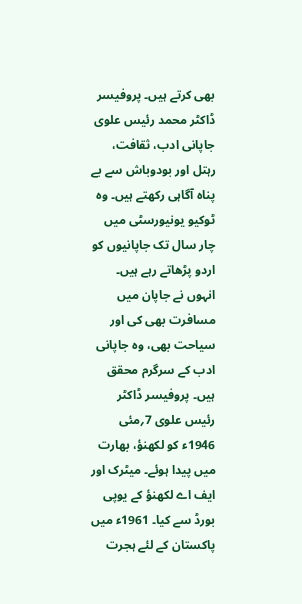بھی کرتے ہیں۔ پروفیسر ڈاکٹر محمد رئیس علوی جاپانی ادب، ثقافت، رہتل اور بودوباش سے بے پناہ آگاہی رکھتے ہیں۔ وہ ٹوکیو یونیورسٹی میں چار سال تک جاپانیوں کو اردو پڑھاتے رہے ہیں۔ انہوں نے جاپان میں مسافرت بھی کی اور سیاحت بھی، وہ جاپانی ادب کے سرگرم محقق ہیں۔ پروفیسر ڈاکٹر رئیس علوی 7؍مئی 1946ء کو لکھنؤ، بھارت میں پیدا ہوئے۔ میٹرک اور ایف اے لکھنؤ کے یوپی بورڈ سے کیا۔ 1961ء میں پاکستان کے لئے ہجرت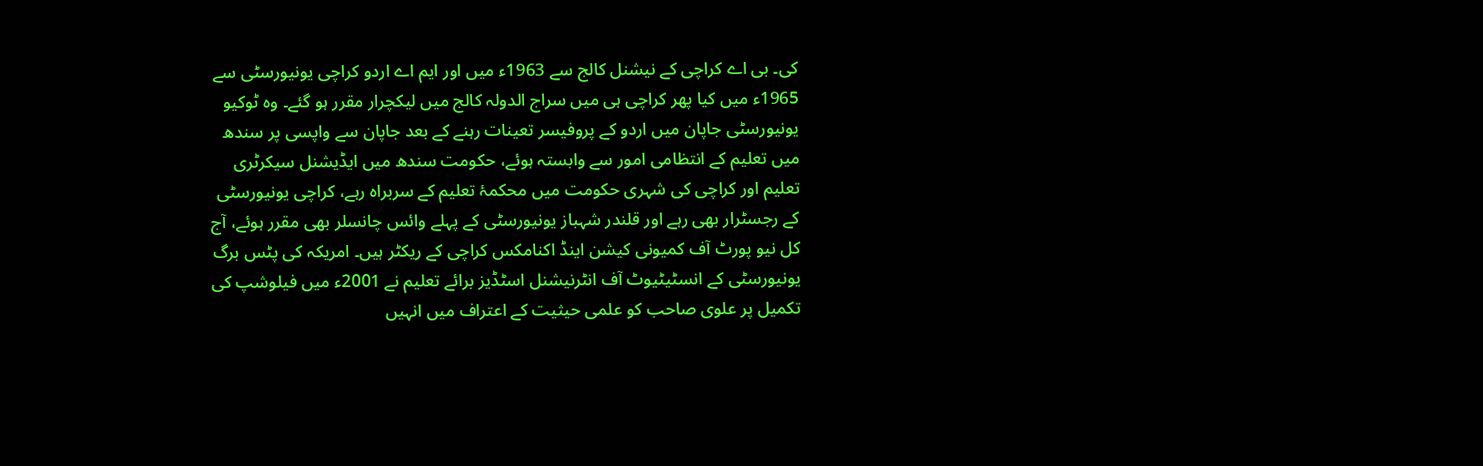کی۔ بی اے کراچی کے نیشنل کالج سے 1963ء میں اور ایم اے اردو کراچی یونیورسٹی سے 1965ء میں کیا پھر کراچی ہی میں سراج الدولہ کالج میں لیکچرار مقرر ہو گئے۔ وہ ٹوکیو یونیورسٹی جاپان میں اردو کے پروفیسر تعینات رہنے کے بعد جاپان سے واپسی پر سندھ میں تعلیم کے انتظامی امور سے وابستہ ہوئے، حکومت سندھ میں ایڈیشنل سیکرٹری تعلیم اور کراچی کی شہری حکومت میں محکمۂ تعلیم کے سربراہ رہے، کراچی یونیورسٹی کے رجسٹرار بھی رہے اور قلندر شہباز یونیورسٹی کے پہلے وائس چانسلر بھی مقرر ہوئے، آج کل نیو پورٹ آف کمیونی کیشن اینڈ اکنامکس کراچی کے ریکٹر ہیں۔ امریکہ کی پٹس برگ یونیورسٹی کے انسٹیٹیوٹ آف انٹرنیشنل اسٹڈیز برائے تعلیم نے 2001ء میں فیلوشپ کی تکمیل پر علوی صاحب کو علمی حیثیت کے اعتراف میں انہیں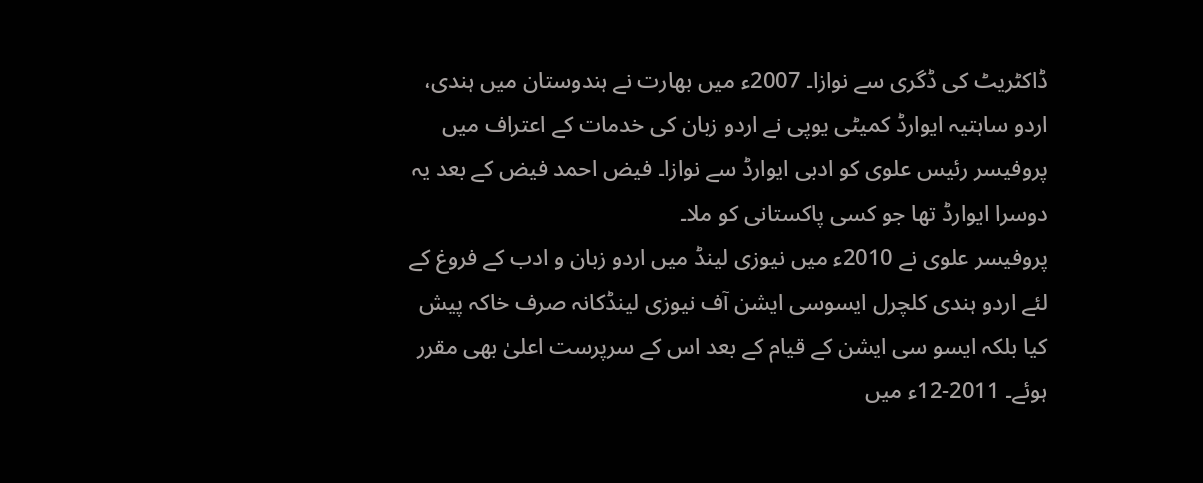ڈاکٹریٹ کی ڈگری سے نوازا۔ 2007ء میں بھارت نے ہندوستان میں ہندی، اردو ساہتیہ ایوارڈ کمیٹی یوپی نے اردو زبان کی خدمات کے اعتراف میں پروفیسر رئیس علوی کو ادبی ایوارڈ سے نوازا۔ فیض احمد فیض کے بعد یہ دوسرا ایوارڈ تھا جو کسی پاکستانی کو ملا۔
پروفیسر علوی نے 2010ء میں نیوزی لینڈ میں اردو زبان و ادب کے فروغ کے لئے اردو ہندی کلچرل ایسوسی ایشن آف نیوزی لینڈکانہ صرف خاکہ پیش کیا بلکہ ایسو سی ایشن کے قیام کے بعد اس کے سرپرست اعلیٰ بھی مقرر ہوئے۔ 2011-12ء میں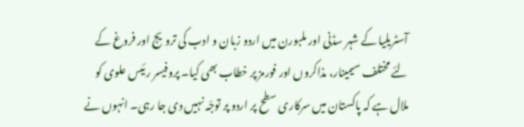آسٹریلیا کے شہر سڈنی اور ملبورن میں اردو زبان و ادب کی ترویج اور فروغ کے لئے مختلف سیمینار، مذاکروں اور فورمز پر خطاب بھی کیا۔ پروفیسر رئیس علوی کو ملال ہے کہ پاکستان میں سرکاری سطح پر اردو پر توجّہ نہیں دی جا رہی۔ انہوں نے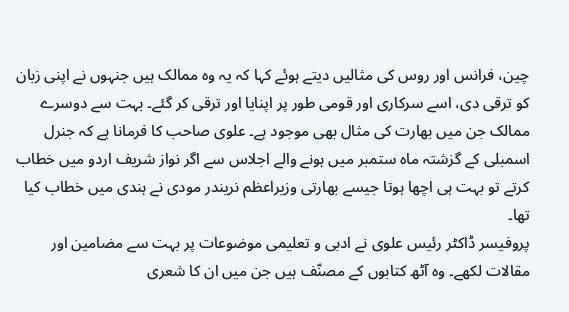چین، فرانس اور روس کی مثالیں دیتے ہوئے کہا کہ یہ وہ ممالک ہیں جنہوں نے اپنی زبان کو ترقی دی، اسے سرکاری اور قومی طور پر اپنایا اور ترقی کر گئے۔ بہت سے دوسرے ممالک جن میں بھارت کی مثال بھی موجود ہے۔ علوی صاحب کا فرمانا ہے کہ جنرل اسمبلی کے گزشتہ ماہ ستمبر میں ہونے والے اجلاس سے اگر نواز شریف اردو میں خطاب کرتے تو بہت ہی اچھا ہوتا جیسے بھارتی وزیراعظم نریندر مودی نے ہندی میں خطاب کیا تھا۔
پروفیسر ڈاکٹر رئیس علوی نے ادبی و تعلیمی موضوعات پر بہت سے مضامین اور مقالات لکھے۔ وہ آٹھ کتابوں کے مصنّف ہیں جن میں ان کا شعری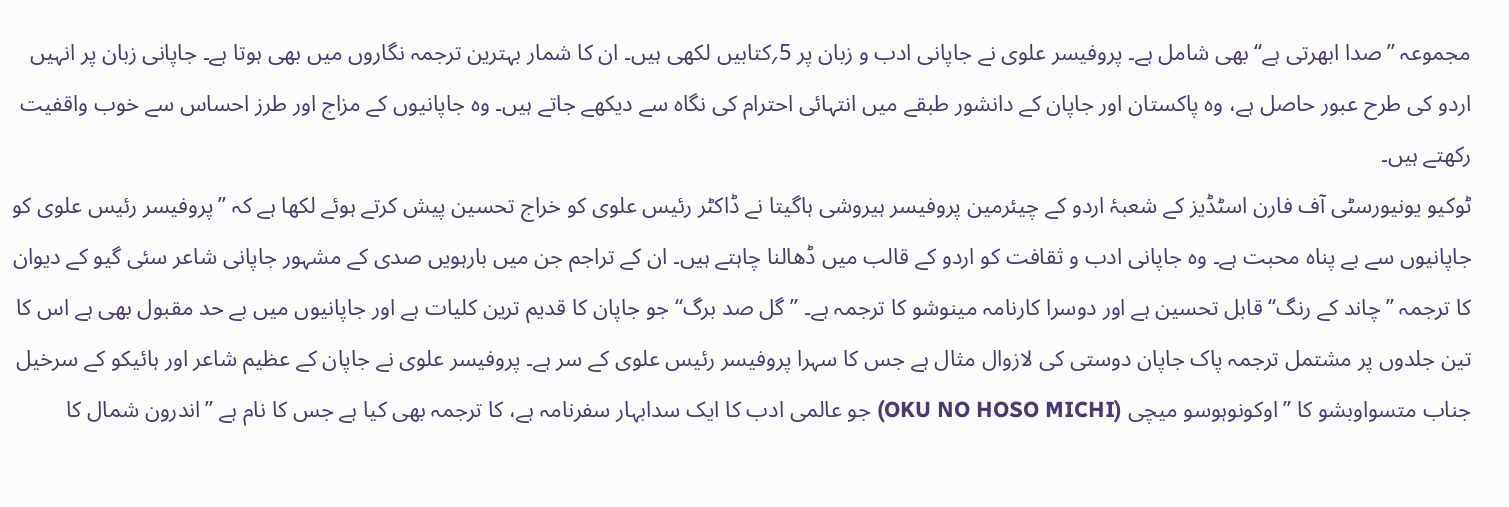مجموعہ ’’صدا ابھرتی ہے‘‘ بھی شامل ہے۔ پروفیسر علوی نے جاپانی ادب و زبان پر 5؍کتابیں لکھی ہیں۔ ان کا شمار بہترین ترجمہ نگاروں میں بھی ہوتا ہے۔ جاپانی زبان پر انہیں اردو کی طرح عبور حاصل ہے، وہ پاکستان اور جاپان کے دانشور طبقے میں انتہائی احترام کی نگاہ سے دیکھے جاتے ہیں۔ وہ جاپانیوں کے مزاج اور طرز احساس سے خوب واقفیت رکھتے ہیں۔
ٹوکیو یونیورسٹی آف فارن اسٹڈیز کے شعبۂ اردو کے چیئرمین پروفیسر ہیروشی ہاگیتا نے ڈاکٹر رئیس علوی کو خراج تحسین پیش کرتے ہوئے لکھا ہے کہ ’’پروفیسر رئیس علوی کو جاپانیوں سے بے پناہ محبت ہے۔ وہ جاپانی ادب و ثقافت کو اردو کے قالب میں ڈھالنا چاہتے ہیں۔ ان کے تراجم جن میں بارہویں صدی کے مشہور جاپانی شاعر سئی گیو کے دیوان کا ترجمہ ’’چاند کے رنگ‘‘ قابل تحسین ہے اور دوسرا کارنامہ مینوشو کا ترجمہ ہے۔ ’’گل صد برگ‘‘ جو جاپان کا قدیم ترین کلیات ہے اور جاپانیوں میں بے حد مقبول بھی ہے اس کا تین جلدوں پر مشتمل ترجمہ پاک جاپان دوستی کی لازوال مثال ہے جس کا سہرا پروفیسر رئیس علوی کے سر ہے۔ پروفیسر علوی نے جاپان کے عظیم شاعر اور ہائیکو کے سرخیل جناب متسواوبشو کا ’’اوکونوہوسو میچی (OKU NO HOSO MICHI) جو عالمی ادب کا ایک سدابہار سفرنامہ ہے، کا ترجمہ بھی کیا ہے جس کا نام ہے ’’اندرون شمال کا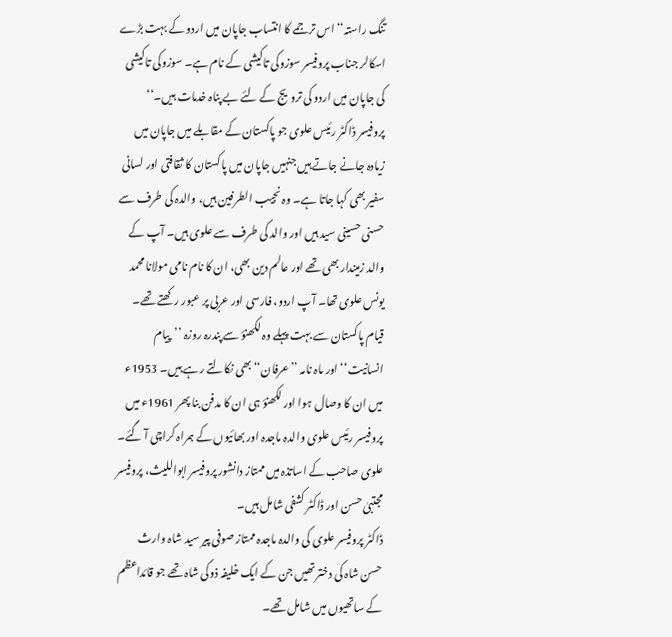تنگ راستہ‘‘ اس ترجمے کا انتساب جاپان میں اردو کے بہت بڑے اسکالر جناب پروفیسر سوزوکی تاکیشی کے نام ہے۔ سوزوکی تاکیشی کی جاپان میں اردو کی ترویج کے لئے بے پناہ خدمات ہیں۔‘‘
پروفیسر ڈاکٹر رئیس علوی جو پاکستان کے مقابلے میں جاپان میں زیادہ جانے جاتے ہیں جنہیں جاپان میں پاکستان کا ثقافتی اور لسانی سفیر بھی کہا جاتا ہے۔ وہ نجیب الطرفین ہیں، والدہ کی طرف سے حسنی حسینی سید ہیں اور والد کی طرف سے علوی ہیں۔ آپ کے والد زمیندار بھی تھے اور عالم دین بھی، ان کا نام نامی مولانا محمد یونس علوی تھا۔ آپ اردو، فارسی اور عربی پر عبور رکھتے تھے۔ قیام پاکستان سے بہت پہلے وہ لکھنؤ سے پندرہ روزہ ’’پیام انسانیت‘‘ اور ماہ نامہ ’’عرفان‘‘ بھی نکالتے رہے ہیں۔ 1953ء میں ان کا وصال ہوا اور لکھنؤ ہی ان کا مدفن بنا پھر 1961ء میں پروفیسر رئیس علوی والدہ ماجدہ اور بھائیوں کے ہمراہ کراچی آ گئے۔ علوی صاحب کے اساتذہ میں ممتاز دانشور پروفیسر ابواللیث، پروفیسر مجتبیٰ حسن اور ڈاکٹر کشفی شامل ہیں۔
ڈاکٹر پروفیسر علوی کی والدہ ماجدہ ممتاز صوفی پیر سید شاہ وارث حسن شاہ کی دختر تھیں جن کے ایک خلیفہ ذوکی شاہ تھے جو قائداعظم کے ساتھیوں میں شامل تھے۔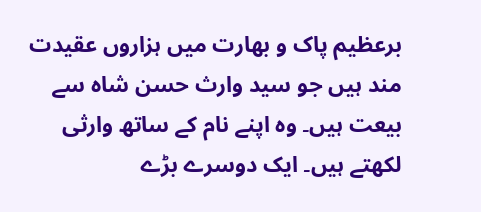برعظیم پاک و بھارت میں ہزاروں عقیدت مند ہیں جو سید وارث حسن شاہ سے بیعت ہیں۔ وہ اپنے نام کے ساتھ وارثی لکھتے ہیں۔ ایک دوسرے بڑے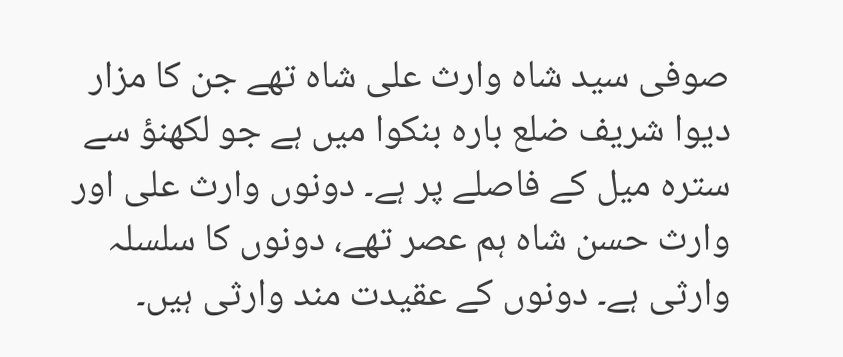صوفی سید شاہ وارث علی شاہ تھے جن کا مزار دیوا شریف ضلع بارہ بنکوا میں ہے جو لکھنؤ سے سترہ میل کے فاصلے پر ہے۔ دونوں وارث علی اور وارث حسن شاہ ہم عصر تھے، دونوں کا سلسلہ وارثی ہے۔ دونوں کے عقیدت مند وارثی ہیں۔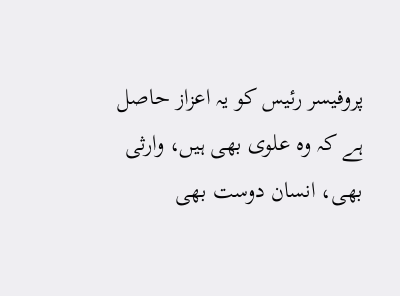پروفیسر رئیس کو یہ اعزاز حاصل ہے کہ وہ علوی بھی ہیں، وارثی بھی، انسان دوست بھی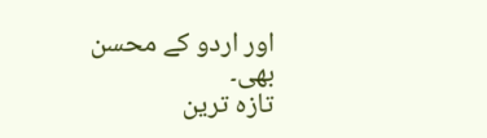اور اردو کے محسن بھی۔
تازہ ترین